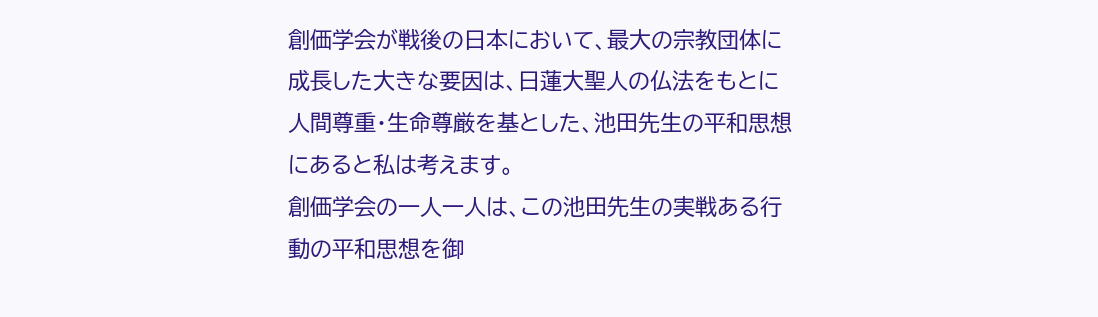創価学会が戦後の日本において、最大の宗教団体に成長した大きな要因は、日蓮大聖人の仏法をもとに人間尊重・生命尊厳を基とした、池田先生の平和思想にあると私は考えます。
創価学会の一人一人は、この池田先生の実戦ある行動の平和思想を御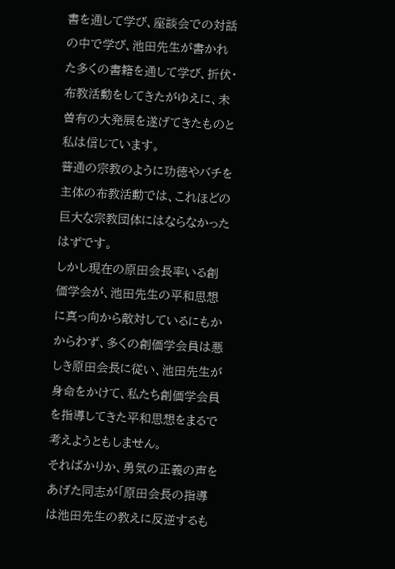書を通して学び、座談会での対話の中で学び、池田先生が書かれた多くの書籍を通して学び、折伏・布教活動をしてきたがゆえに、未曽有の大発展を遂げてきたものと私は信じています。
普通の宗教のように功徳やバチを主体の布教活動では、これほどの巨大な宗教団体にはならなかったはずです。
しかし現在の原田会長率いる創価学会が、池田先生の平和思想に真っ向から敵対しているにもかからわず、多くの創価学会員は悪しき原田会長に従い、池田先生が身命をかけて、私たち創価学会員を指導してきた平和思想をまるで考えようともしません。
そればかりか、勇気の正義の声をあげた同志が「原田会長の指導は池田先生の教えに反逆するも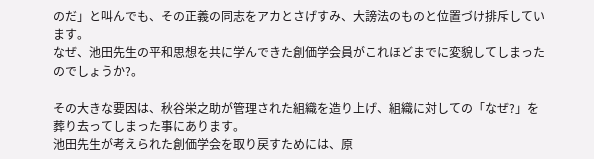のだ」と叫んでも、その正義の同志をアカとさげすみ、大謗法のものと位置づけ排斥しています。
なぜ、池田先生の平和思想を共に学んできた創価学会員がこれほどまでに変貌してしまったのでしょうか?。

その大きな要因は、秋谷栄之助が管理された組織を造り上げ、組織に対しての「なぜ?」を葬り去ってしまった事にあります。
池田先生が考えられた創価学会を取り戻すためには、原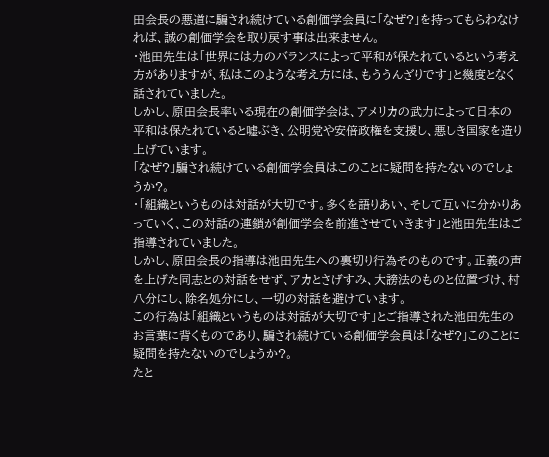田会長の悪道に騙され続けている創価学会員に「なぜ?」を持ってもらわなければ、誠の創価学会を取り戻す事は出来ません。
・池田先生は「世界には力のバランスによって平和が保たれているという考え方がありますが、私はこのような考え方には、もううんざりです」と幾度となく話されていました。
しかし、原田会長率いる現在の創価学会は、アメリカの武力によって日本の平和は保たれていると嘘ぶき、公明党や安倍政権を支援し、悪しき国家を造り上げています。
「なぜ?」騙され続けている創価学会員はこのことに疑問を持たないのでしょうか?。
・「組織というものは対話が大切です。多くを語りあい、そして互いに分かりあっていく、この対話の連鎖が創価学会を前進させていきます」と池田先生はご指導されていました。
しかし、原田会長の指導は池田先生への裏切り行為そのものです。正義の声を上げた同志との対話をせず、アカとさげすみ、大謗法のものと位置づけ、村八分にし、除名処分にし、一切の対話を避けています。
この行為は「組織というものは対話が大切です」とご指導された池田先生のお言葉に背くものであり、騙され続けている創価学会員は「なぜ?」このことに疑問を持たないのでしょうか?。
たと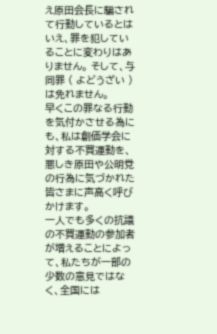え原田会長に騙されて行動しているとはいえ、罪を犯していることに変わりはありません。 そして、与同罪 ( よどうざい ) は免れません。
早くこの罪なる行動を気付かさせる為にも、私は創価学会に対する不買運動を、悪しき原田や公明党の行為に気づかれた皆さまに声高く呼びかけます。
一人でも多くの抗議の不買運動の参加者が増えることによって、私たちが一部の少数の意見ではなく、全国には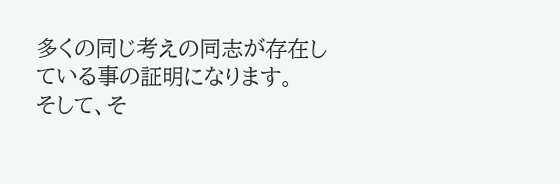多くの同じ考えの同志が存在している事の証明になります。
そして、そ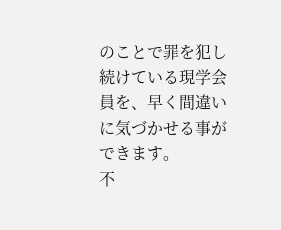のことで罪を犯し続けている現学会員を、早く間違いに気づかせる事ができます。
不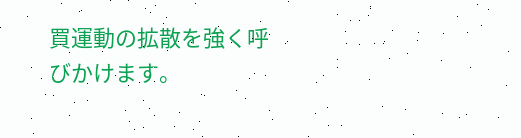買運動の拡散を強く呼びかけます。